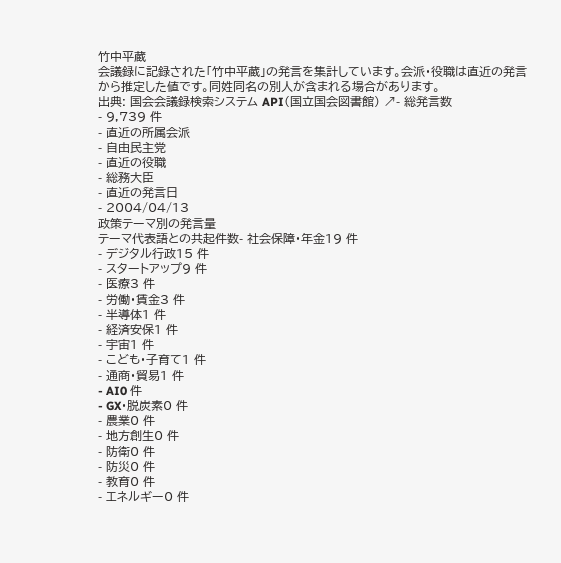竹中平蔵
会議録に記録された「竹中平蔵」の発言を集計しています。会派・役職は直近の発言から推定した値です。同姓同名の別人が含まれる場合があります。
出典: 国会会議録検索システム API(国立国会図書館) ↗- 総発言数
- 9,739 件
- 直近の所属会派
- 自由民主党
- 直近の役職
- 総務大臣
- 直近の発言日
- 2004/04/13
政策テーマ別の発言量
テーマ代表語との共起件数- 社会保障・年金19 件
- デジタル行政15 件
- スタートアップ9 件
- 医療3 件
- 労働・賃金3 件
- 半導体1 件
- 経済安保1 件
- 宇宙1 件
- こども・子育て1 件
- 通商・貿易1 件
- AI0 件
- GX・脱炭素0 件
- 農業0 件
- 地方創生0 件
- 防衛0 件
- 防災0 件
- 教育0 件
- エネルギー0 件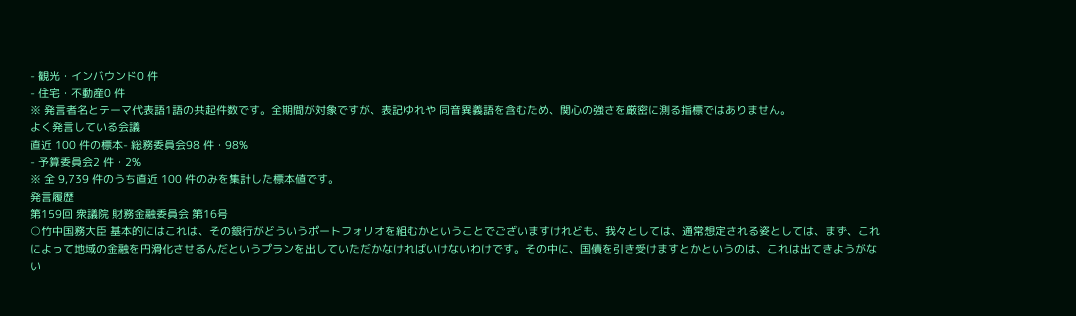- 観光・インバウンド0 件
- 住宅・不動産0 件
※ 発言者名とテーマ代表語1語の共起件数です。全期間が対象ですが、表記ゆれや 同音異義語を含むため、関心の強さを厳密に測る指標ではありません。
よく発言している会議
直近 100 件の標本- 総務委員会98 件・98%
- 予算委員会2 件・2%
※ 全 9,739 件のうち直近 100 件のみを集計した標本値です。
発言履歴
第159回 衆議院 財務金融委員会 第16号
○竹中国務大臣 基本的にはこれは、その銀行がどういうポートフォリオを組むかということでございますけれども、我々としては、通常想定される姿としては、まず、これによって地域の金融を円滑化させるんだというプランを出していただかなければいけないわけです。その中に、国債を引き受けますとかというのは、これは出てきようがない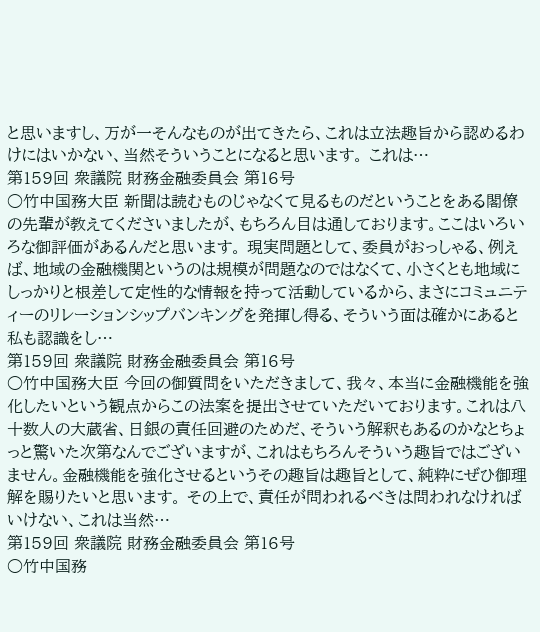と思いますし、万が一そんなものが出てきたら、これは立法趣旨から認めるわけにはいかない、当然そういうことになると思います。 これは…
第159回 衆議院 財務金融委員会 第16号
○竹中国務大臣 新聞は読むものじゃなくて見るものだということをある閣僚の先輩が教えてくださいましたが、もちろん目は通しております。ここはいろいろな御評価があるんだと思います。 現実問題として、委員がおっしゃる、例えば、地域の金融機関というのは規模が問題なのではなくて、小さくとも地域にしっかりと根差して定性的な情報を持って活動しているから、まさにコミュニティーのリレーションシップバンキングを発揮し得る、そういう面は確かにあると私も認識をし…
第159回 衆議院 財務金融委員会 第16号
○竹中国務大臣 今回の御質問をいただきまして、我々、本当に金融機能を強化したいという観点からこの法案を提出させていただいております。これは八十数人の大蔵省、日銀の責任回避のためだ、そういう解釈もあるのかなとちょっと驚いた次第なんでございますが、これはもちろんそういう趣旨ではございません。金融機能を強化させるというその趣旨は趣旨として、純粋にぜひ御理解を賜りたいと思います。 その上で、責任が問われるべきは問われなければいけない、これは当然…
第159回 衆議院 財務金融委員会 第16号
○竹中国務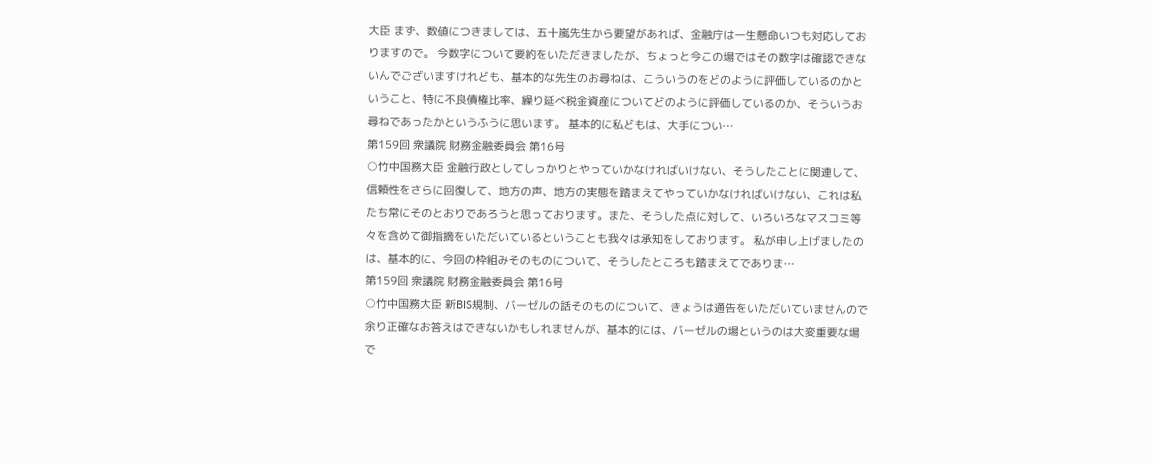大臣 まず、数値につきましては、五十嵐先生から要望があれば、金融庁は一生懸命いつも対応しておりますので。 今数字について要約をいただきましたが、ちょっと今この場ではその数字は確認できないんでございますけれども、基本的な先生のお尋ねは、こういうのをどのように評価しているのかということ、特に不良債権比率、繰り延べ税金資産についてどのように評価しているのか、そういうお尋ねであったかというふうに思います。 基本的に私どもは、大手につい…
第159回 衆議院 財務金融委員会 第16号
○竹中国務大臣 金融行政としてしっかりとやっていかなければいけない、そうしたことに関連して、信頼性をさらに回復して、地方の声、地方の実態を踏まえてやっていかなければいけない、これは私たち常にそのとおりであろうと思っております。また、そうした点に対して、いろいろなマスコミ等々を含めて御指摘をいただいているということも我々は承知をしております。 私が申し上げましたのは、基本的に、今回の枠組みそのものについて、そうしたところも踏まえてでありま…
第159回 衆議院 財務金融委員会 第16号
○竹中国務大臣 新BIS規制、バーゼルの話そのものについて、きょうは通告をいただいていませんので余り正確なお答えはできないかもしれませんが、基本的には、バーゼルの場というのは大変重要な場で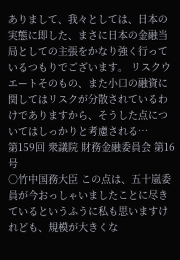ありまして、我々としては、日本の実態に即した、まさに日本の金融当局としての主張をかなり強く行っているつもりでございます。 リスクウエートそのもの、また小口の融資に関してはリスクが分散されているわけでありますから、そうした点についてはしっかりと考慮される…
第159回 衆議院 財務金融委員会 第16号
○竹中国務大臣 この点は、五十嵐委員が今おっしゃいましたことに尽きているというふうに私も思いますけれども、規模が大きくな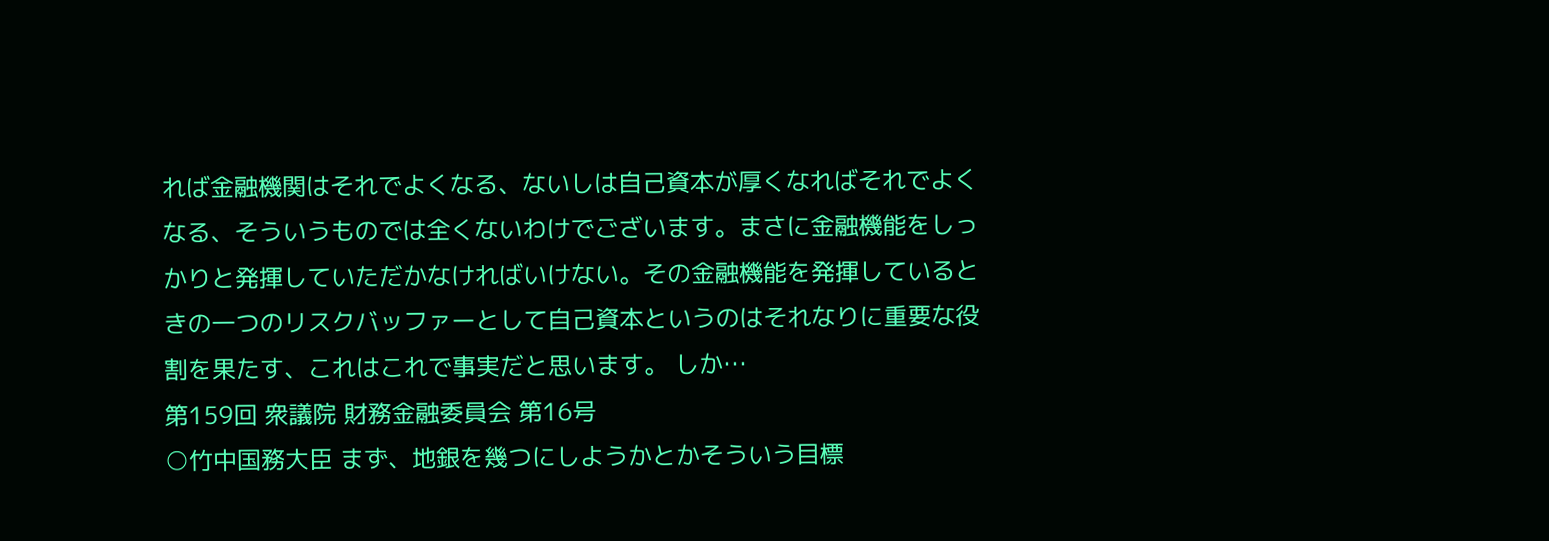れば金融機関はそれでよくなる、ないしは自己資本が厚くなればそれでよくなる、そういうものでは全くないわけでございます。まさに金融機能をしっかりと発揮していただかなければいけない。その金融機能を発揮しているときの一つのリスクバッファーとして自己資本というのはそれなりに重要な役割を果たす、これはこれで事実だと思います。 しか…
第159回 衆議院 財務金融委員会 第16号
○竹中国務大臣 まず、地銀を幾つにしようかとかそういう目標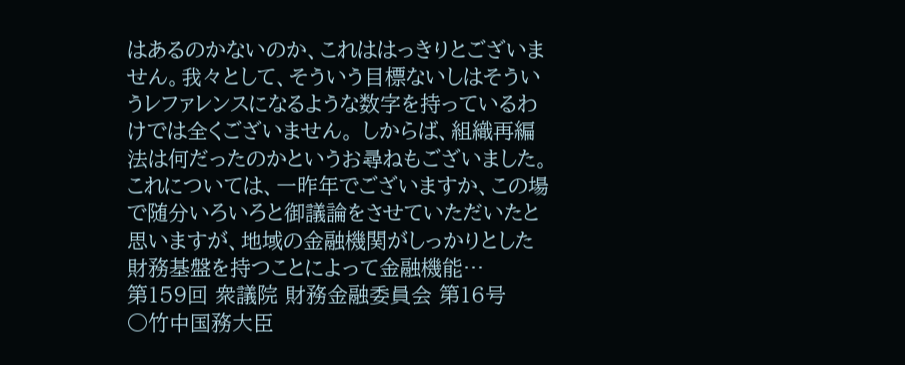はあるのかないのか、これははっきりとございません。我々として、そういう目標ないしはそういうレファレンスになるような数字を持っているわけでは全くございません。 しからば、組織再編法は何だったのかというお尋ねもございました。これについては、一昨年でございますか、この場で随分いろいろと御議論をさせていただいたと思いますが、地域の金融機関がしっかりとした財務基盤を持つことによって金融機能…
第159回 衆議院 財務金融委員会 第16号
○竹中国務大臣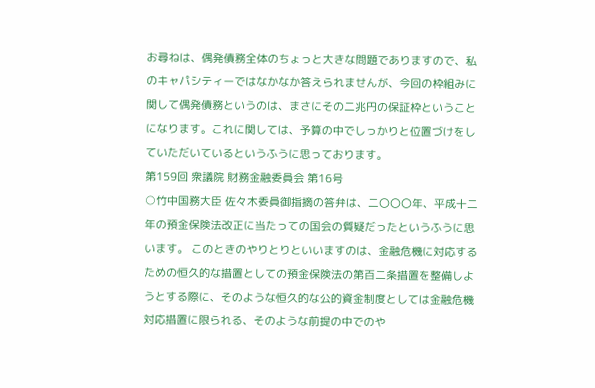お尋ねは、偶発債務全体のちょっと大きな問題でありますので、私のキャパシティーではなかなか答えられませんが、今回の枠組みに関して偶発債務というのは、まさにその二兆円の保証枠ということになります。これに関しては、予算の中でしっかりと位置づけをしていただいているというふうに思っております。
第159回 衆議院 財務金融委員会 第16号
○竹中国務大臣 佐々木委員御指摘の答弁は、二〇〇〇年、平成十二年の預金保険法改正に当たっての国会の質疑だったというふうに思います。 このときのやりとりといいますのは、金融危機に対応するための恒久的な措置としての預金保険法の第百二条措置を整備しようとする際に、そのような恒久的な公的資金制度としては金融危機対応措置に限られる、そのような前提の中でのや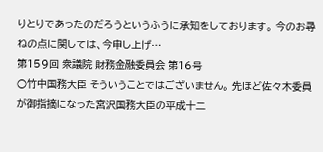りとりであったのだろうというふうに承知をしております。 今のお尋ねの点に関しては、今申し上げ…
第159回 衆議院 財務金融委員会 第16号
○竹中国務大臣 そういうことではございません。 先ほど佐々木委員が御指摘になった宮沢国務大臣の平成十二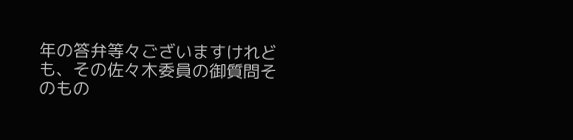年の答弁等々ございますけれども、その佐々木委員の御質問そのもの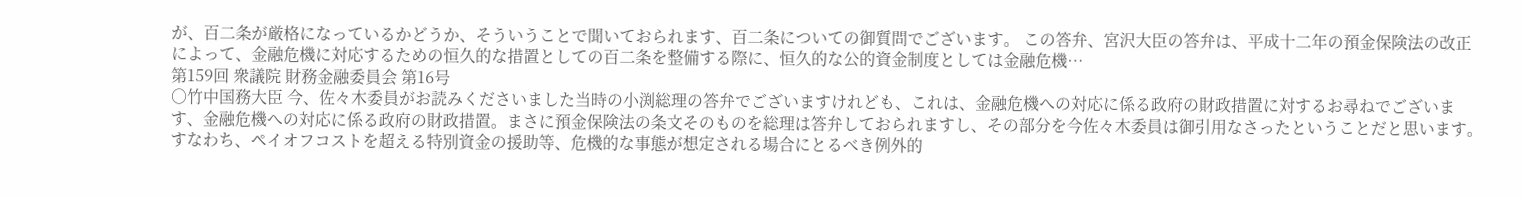が、百二条が厳格になっているかどうか、そういうことで聞いておられます、百二条についての御質問でございます。 この答弁、宮沢大臣の答弁は、平成十二年の預金保険法の改正によって、金融危機に対応するための恒久的な措置としての百二条を整備する際に、恒久的な公的資金制度としては金融危機…
第159回 衆議院 財務金融委員会 第16号
○竹中国務大臣 今、佐々木委員がお読みくださいました当時の小渕総理の答弁でございますけれども、これは、金融危機への対応に係る政府の財政措置に対するお尋ねでございます、金融危機への対応に係る政府の財政措置。まさに預金保険法の条文そのものを総理は答弁しておられますし、その部分を今佐々木委員は御引用なさったということだと思います。 すなわち、ペイオフコストを超える特別資金の援助等、危機的な事態が想定される場合にとるべき例外的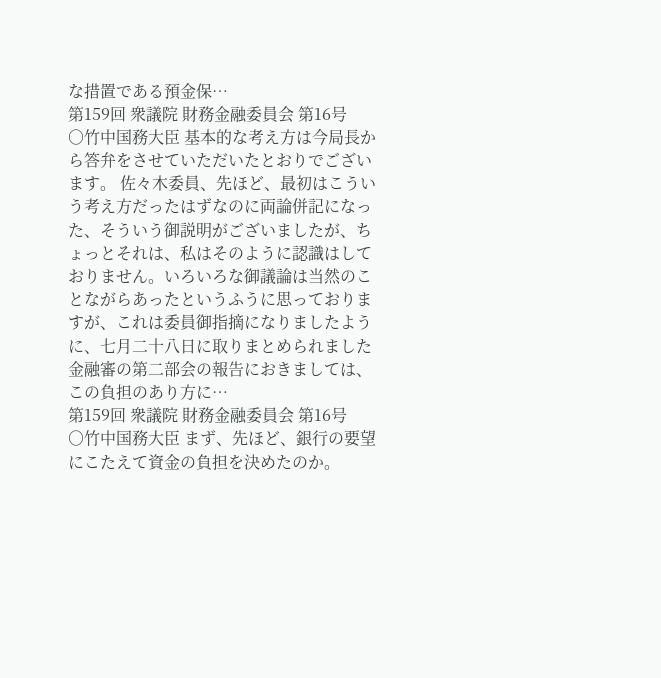な措置である預金保…
第159回 衆議院 財務金融委員会 第16号
○竹中国務大臣 基本的な考え方は今局長から答弁をさせていただいたとおりでございます。 佐々木委員、先ほど、最初はこういう考え方だったはずなのに両論併記になった、そういう御説明がございましたが、ちょっとそれは、私はそのように認識はしておりません。いろいろな御議論は当然のことながらあったというふうに思っておりますが、これは委員御指摘になりましたように、七月二十八日に取りまとめられました金融審の第二部会の報告におきましては、この負担のあり方に…
第159回 衆議院 財務金融委員会 第16号
○竹中国務大臣 まず、先ほど、銀行の要望にこたえて資金の負担を決めたのか。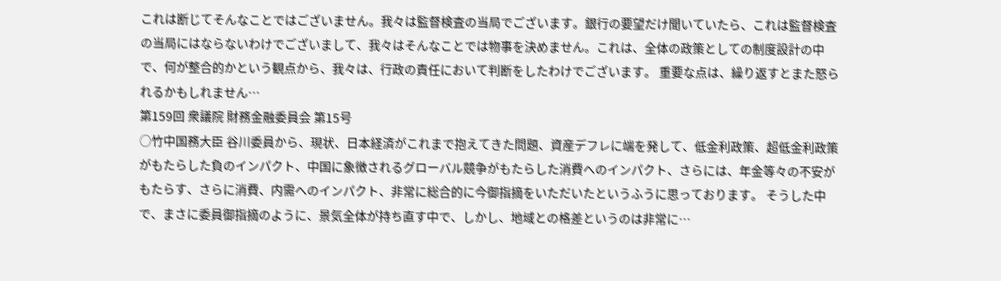これは断じてそんなことではございません。我々は監督検査の当局でございます。銀行の要望だけ聞いていたら、これは監督検査の当局にはならないわけでございまして、我々はそんなことでは物事を決めません。これは、全体の政策としての制度設計の中で、何が整合的かという観点から、我々は、行政の責任において判断をしたわけでございます。 重要な点は、繰り返すとまた怒られるかもしれません…
第159回 衆議院 財務金融委員会 第15号
○竹中国務大臣 谷川委員から、現状、日本経済がこれまで抱えてきた問題、資産デフレに端を発して、低金利政策、超低金利政策がもたらした負のインパクト、中国に象徴されるグローバル競争がもたらした消費へのインパクト、さらには、年金等々の不安がもたらす、さらに消費、内需へのインパクト、非常に総合的に今御指摘をいただいたというふうに思っております。 そうした中で、まさに委員御指摘のように、景気全体が持ち直す中で、しかし、地域との格差というのは非常に…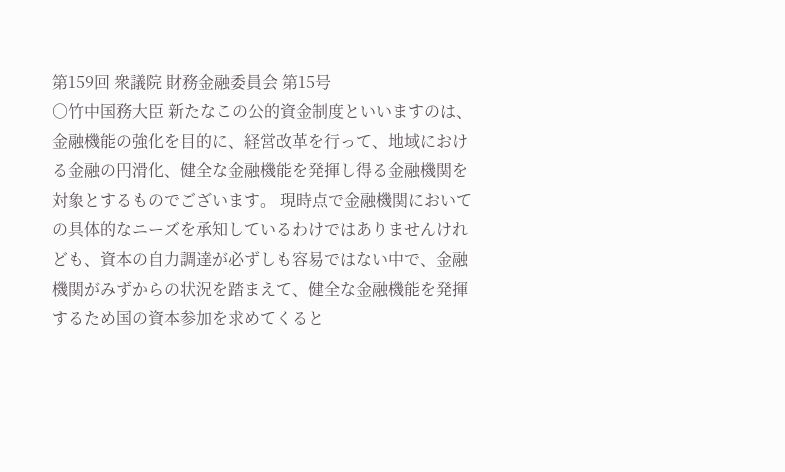第159回 衆議院 財務金融委員会 第15号
○竹中国務大臣 新たなこの公的資金制度といいますのは、金融機能の強化を目的に、経営改革を行って、地域における金融の円滑化、健全な金融機能を発揮し得る金融機関を対象とするものでございます。 現時点で金融機関においての具体的なニーズを承知しているわけではありませんけれども、資本の自力調達が必ずしも容易ではない中で、金融機関がみずからの状況を踏まえて、健全な金融機能を発揮するため国の資本参加を求めてくると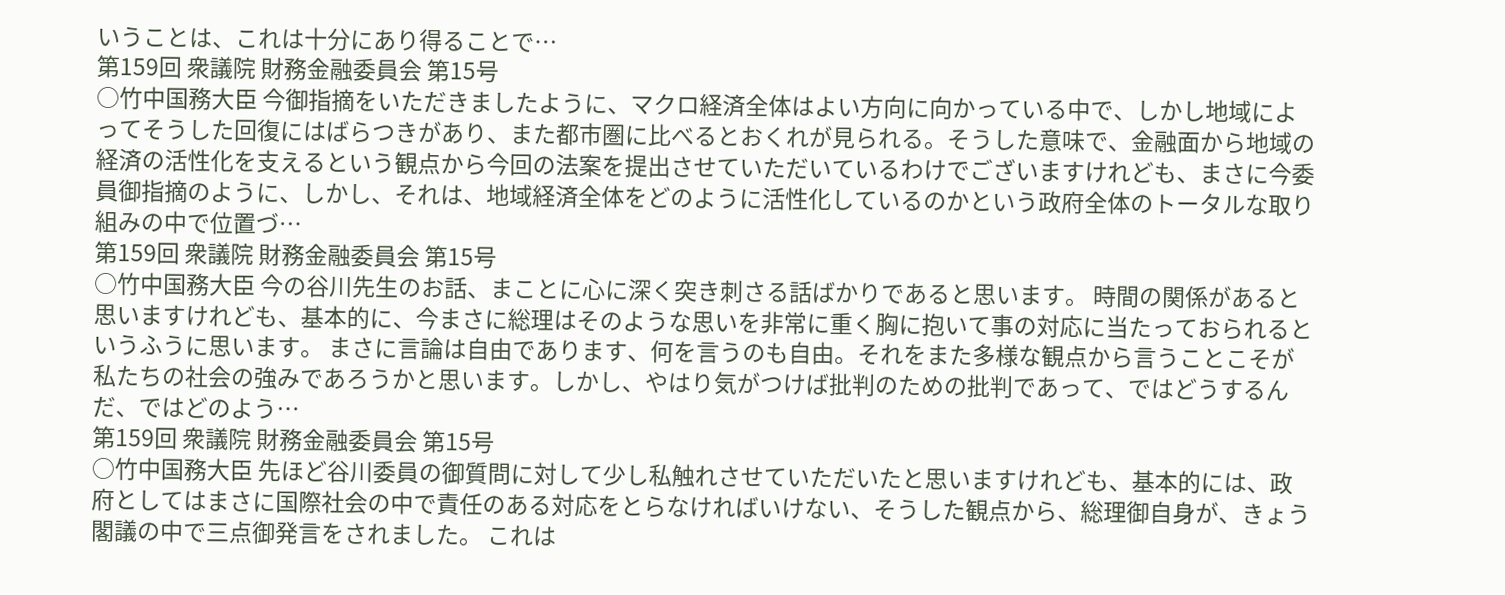いうことは、これは十分にあり得ることで…
第159回 衆議院 財務金融委員会 第15号
○竹中国務大臣 今御指摘をいただきましたように、マクロ経済全体はよい方向に向かっている中で、しかし地域によってそうした回復にはばらつきがあり、また都市圏に比べるとおくれが見られる。そうした意味で、金融面から地域の経済の活性化を支えるという観点から今回の法案を提出させていただいているわけでございますけれども、まさに今委員御指摘のように、しかし、それは、地域経済全体をどのように活性化しているのかという政府全体のトータルな取り組みの中で位置づ…
第159回 衆議院 財務金融委員会 第15号
○竹中国務大臣 今の谷川先生のお話、まことに心に深く突き刺さる話ばかりであると思います。 時間の関係があると思いますけれども、基本的に、今まさに総理はそのような思いを非常に重く胸に抱いて事の対応に当たっておられるというふうに思います。 まさに言論は自由であります、何を言うのも自由。それをまた多様な観点から言うことこそが私たちの社会の強みであろうかと思います。しかし、やはり気がつけば批判のための批判であって、ではどうするんだ、ではどのよう…
第159回 衆議院 財務金融委員会 第15号
○竹中国務大臣 先ほど谷川委員の御質問に対して少し私触れさせていただいたと思いますけれども、基本的には、政府としてはまさに国際社会の中で責任のある対応をとらなければいけない、そうした観点から、総理御自身が、きょう閣議の中で三点御発言をされました。 これは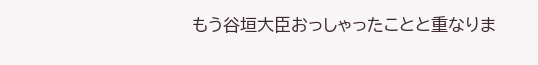もう谷垣大臣おっしゃったことと重なりま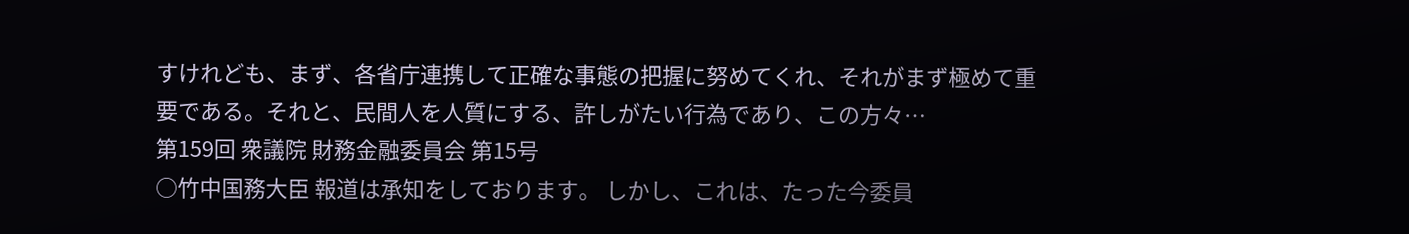すけれども、まず、各省庁連携して正確な事態の把握に努めてくれ、それがまず極めて重要である。それと、民間人を人質にする、許しがたい行為であり、この方々…
第159回 衆議院 財務金融委員会 第15号
○竹中国務大臣 報道は承知をしております。 しかし、これは、たった今委員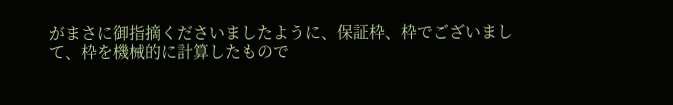がまさに御指摘くださいましたように、保証枠、枠でございまして、枠を機械的に計算したもので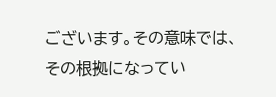ございます。その意味では、その根拠になってい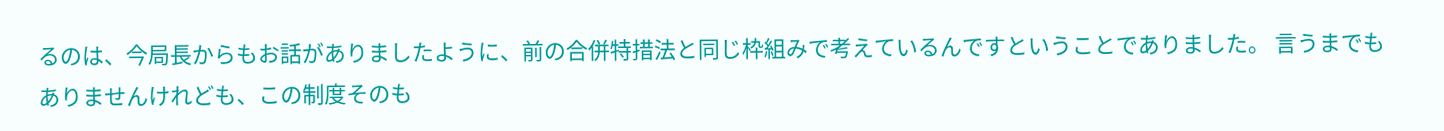るのは、今局長からもお話がありましたように、前の合併特措法と同じ枠組みで考えているんですということでありました。 言うまでもありませんけれども、この制度そのも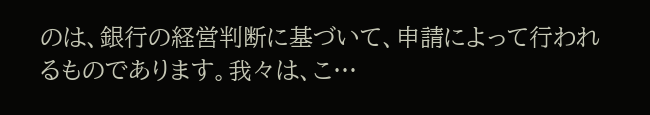のは、銀行の経営判断に基づいて、申請によって行われるものであります。我々は、こ…